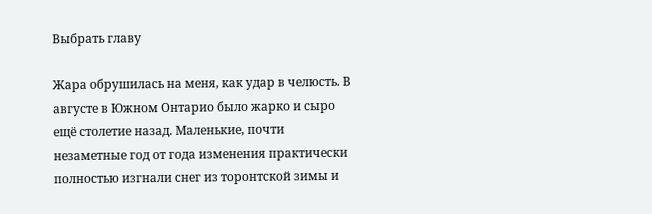Выбрать главу

Жара обрушилась на меня, как удар в челюсть. В августе в Южном Онтарио было жарко и сыро ещё столетие назад. Маленькие, почти незаметные год от года изменения практически полностью изгнали снег из торонтской зимы и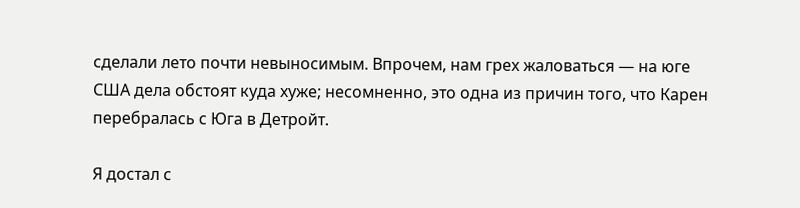сделали лето почти невыносимым. Впрочем, нам грех жаловаться — на юге США дела обстоят куда хуже; несомненно, это одна из причин того, что Карен перебралась с Юга в Детройт.

Я достал с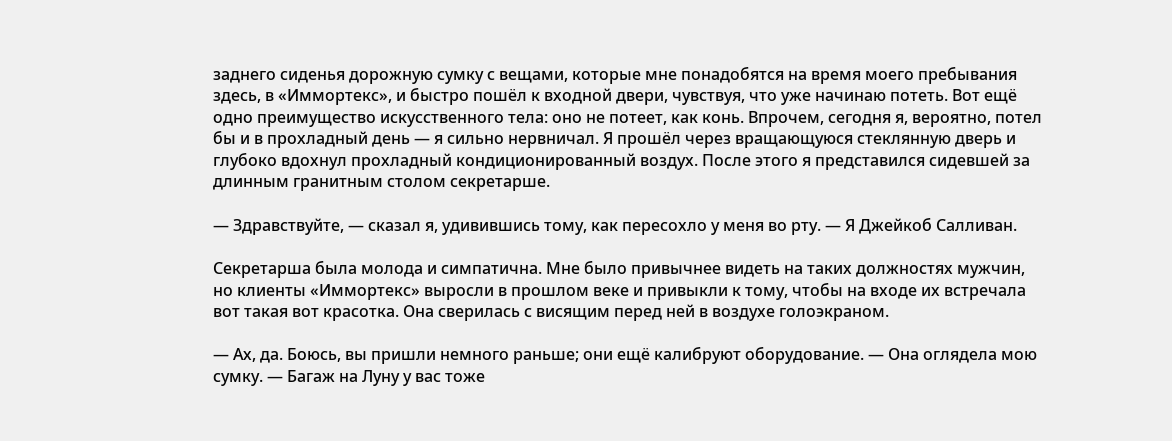заднего сиденья дорожную сумку с вещами, которые мне понадобятся на время моего пребывания здесь, в «Иммортекс», и быстро пошёл к входной двери, чувствуя, что уже начинаю потеть. Вот ещё одно преимущество искусственного тела: оно не потеет, как конь. Впрочем, сегодня я, вероятно, потел бы и в прохладный день — я сильно нервничал. Я прошёл через вращающуюся стеклянную дверь и глубоко вдохнул прохладный кондиционированный воздух. После этого я представился сидевшей за длинным гранитным столом секретарше.

— Здравствуйте, — сказал я, удивившись тому, как пересохло у меня во рту. — Я Джейкоб Салливан.

Секретарша была молода и симпатична. Мне было привычнее видеть на таких должностях мужчин, но клиенты «Иммортекс» выросли в прошлом веке и привыкли к тому, чтобы на входе их встречала вот такая вот красотка. Она сверилась с висящим перед ней в воздухе голоэкраном.

— Ах, да. Боюсь, вы пришли немного раньше; они ещё калибруют оборудование. — Она оглядела мою сумку. — Багаж на Луну у вас тоже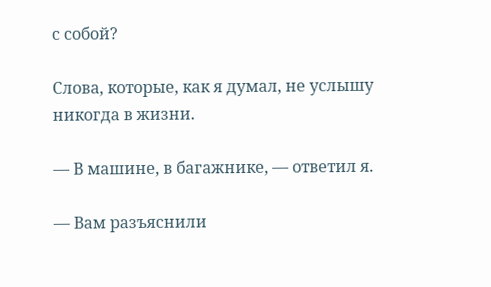с собой?

Слова, которые, как я думал, не услышу никогда в жизни.

— В машине, в багажнике, — ответил я.

— Вам разъяснили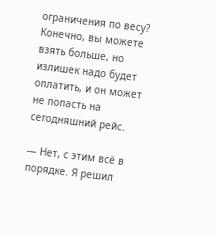ограничения по весу? Конечно, вы можете взять больше, но излишек надо будет оплатить, и он может не попасть на сегодняшний рейс.

— Нет, с этим всё в порядке. Я решил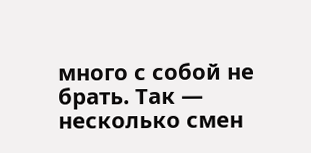много с собой не брать. Так — несколько смен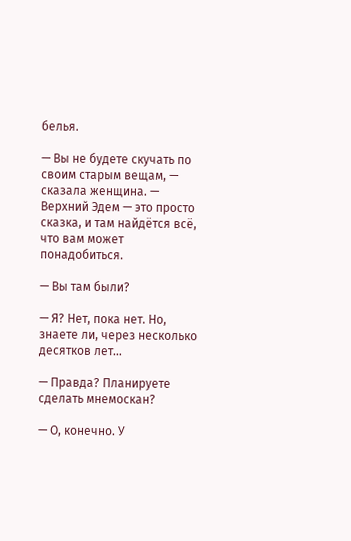белья.

— Вы не будете скучать по своим старым вещам, — сказала женщина. — Верхний Эдем — это просто сказка, и там найдётся всё, что вам может понадобиться.

— Вы там были?

— Я? Нет, пока нет. Но, знаете ли, через несколько десятков лет…

— Правда? Планируете сделать мнемоскан?

— О, конечно. У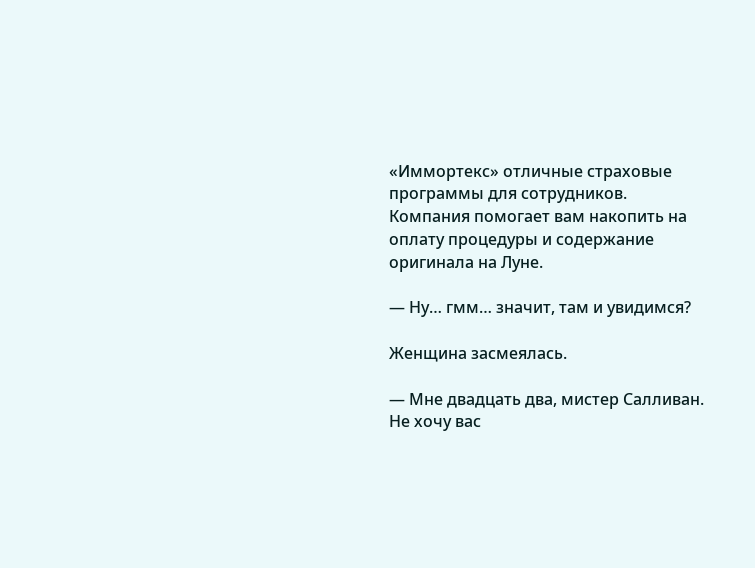«Иммортекс» отличные страховые программы для сотрудников. Компания помогает вам накопить на оплату процедуры и содержание оригинала на Луне.

— Ну… гмм… значит, там и увидимся?

Женщина засмеялась.

— Мне двадцать два, мистер Салливан. Не хочу вас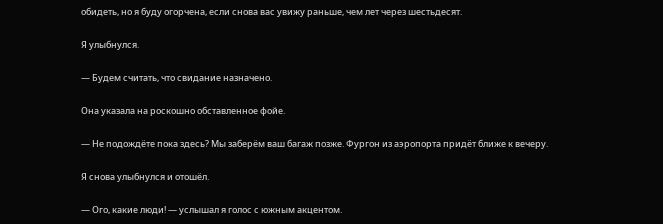обидеть, но я буду огорчена, если снова вас увижу раньше, чем лет через шестьдесят.

Я улыбнулся.

— Будем считать, что свидание назначено.

Она указала на роскошно обставленное фойе.

— Не подождёте пока здесь? Мы заберём ваш багаж позже. Фургон из аэропорта придёт ближе к вечеру.

Я снова улыбнулся и отошёл.

— Ого, какие люди! — услышал я голос с южным акцентом.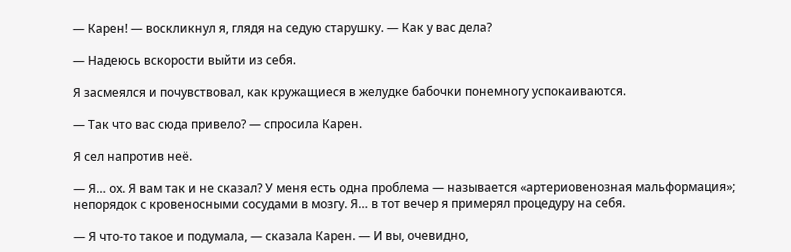— Карен! — воскликнул я, глядя на седую старушку. — Как у вас дела?

— Надеюсь вскорости выйти из себя.

Я засмеялся и почувствовал, как кружащиеся в желудке бабочки понемногу успокаиваются.

— Так что вас сюда привело? — спросила Карен.

Я сел напротив неё.

— Я… ох. Я вам так и не сказал? У меня есть одна проблема — называется «артериовенозная мальформация»; непорядок с кровеносными сосудами в мозгу. Я… в тот вечер я примерял процедуру на себя.

— Я что‑то такое и подумала, — сказала Карен. — И вы, очевидно,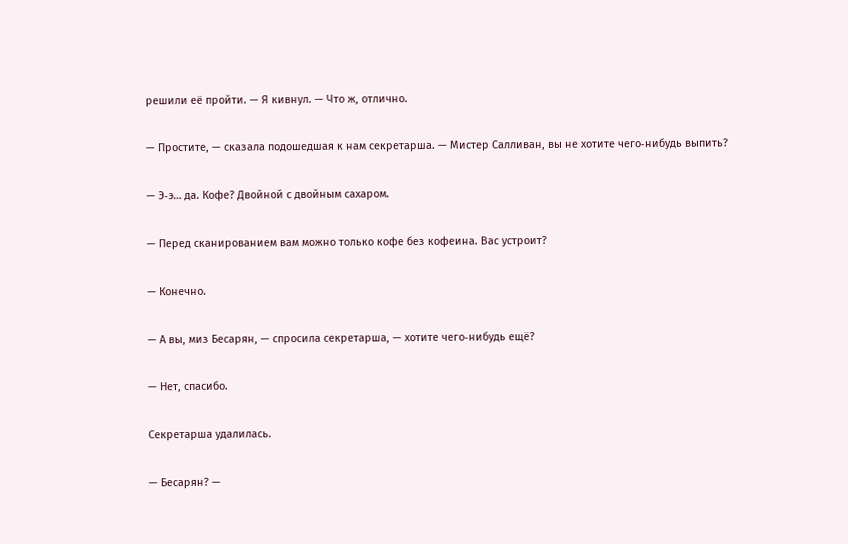решили её пройти. — Я кивнул. — Что ж, отлично.

— Простите, — сказала подошедшая к нам секретарша. — Мистер Салливан, вы не хотите чего‑нибудь выпить?

— Э‑э… да. Кофе? Двойной с двойным сахаром.

— Перед сканированием вам можно только кофе без кофеина. Вас устроит?

— Конечно.

— А вы, миз Бесарян, — спросила секретарша, — хотите чего‑нибудь ещё?

— Нет, спасибо.

Секретарша удалилась.

— Бесарян? —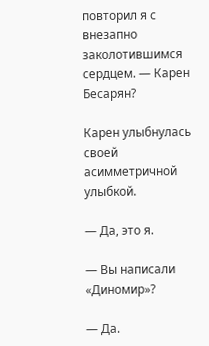повторил я с внезапно заколотившимся сердцем. — Карен Бесарян?

Карен улыбнулась своей асимметричной улыбкой.

— Да, это я.

— Вы написали «Диномир»?

— Да.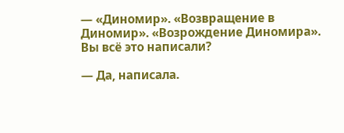— «Диномир». «Возвращение в Диномир». «Возрождение Диномира». Вы всё это написали?

— Да, написала.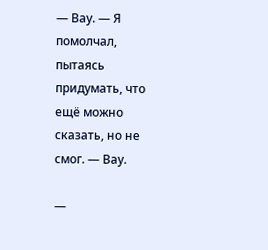— Вау. — Я помолчал, пытаясь придумать, что ещё можно сказать, но не смог. — Вау.

—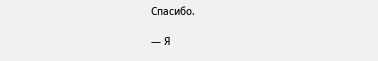Спасибо.

— Я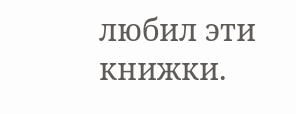любил эти книжки.